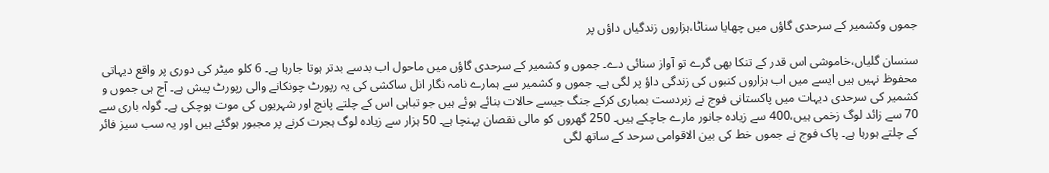جموں وکشمیر کے سرحدی گاؤں میں چھایا سناٹا،ہزاروں زندگیاں داؤں پر

سنسان گلیاں،خاموشی اس قدر کے تنکا بھی گرے تو آواز سنائی دے۔ جموں و کشمیر کے سرحدی گاؤں میں ماحول اب بدسے بدتر ہوتا جارہا ہے۔ 6 کلو میٹر کی دوری پر واقع دیہاتی محفوظ نہیں ہیں ایسے میں اب ہزاروں کنبوں کی زندگی داؤ پر لگی ہے۔ جموں و کشمیر سے ہمارے نامہ نگار انل ساکشی کی یہ رپورٹ چونکانے والی رپورٹ پیش ہے۔ آج ہی جموں و کشمیر کی سرحدی دیہات میں پاکستانی فوج نے زبردست بمباری کرکے جنگ جیسے حالات بنائے ہوئے ہیں جو تباہی اس کے چلتے پانچ اور شہریوں کی موت ہوچکی ہے۔ گولہ باری سے 70 سے زائد لوگ زخمی ہیں،400 سے زیادہ جانور مارے جاچکے ہیں۔ 250 گھروں کو مالی نقصان پہنچا ہے۔ 50 ہزار سے زیادہ لوگ ہجرت کرنے پر مجبور ہوگئے ہیں اور یہ سب سیز فائر کے چلتے ہورہا ہے۔ پاک فوج نے جموں خط کی بین الاقوامی سرحد کے ساتھ لگی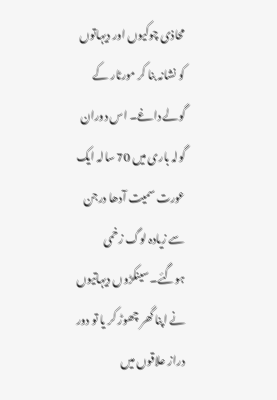محاذی چوکیوں اور دیہاتوں کو نشانہ بنا کر مورٹار کے گولے داغے۔ اس دوران گولہ باری میں 70 سالہ ایک عورت سمیت آدھا درجن سے زیادہ لوگ زخمی ہوگئے۔ سینکڑوں دیہاتیوں نے اپنا گھر چھوڑ کر یا تو دور دراز علاقوں میں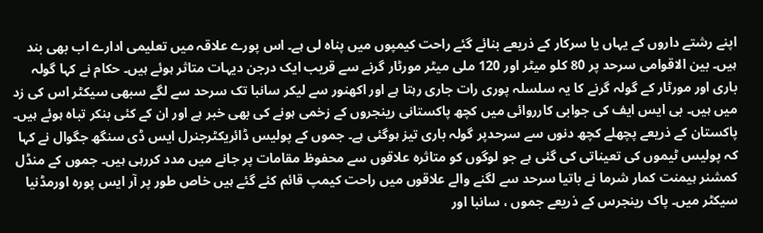اپنے رشتے داروں کے یہاں یا سرکار کے ذریعے بنائے گئے راحت کیمپوں میں پناہ لی ہے۔ اس پورے علاقہ میں تعلیمی ادارے اب بھی بند ہیں۔ بین الاقوامی سرحد پر 80 کلو میٹر اور 120 ملی میٹر مورٹار گرنے سے قریب ایک درجن دیہات متاثر ہوئے ہیں۔ حکام نے کہا گولہ باری اور مورٹار کے گولہ گرنے کا یہ سلسلہ پوری رات جاری رہتا ہے اور اکھنور سے لیکر سانبا تک سرحد سے لگے سبھی سیکٹر اس کی زد میں ہیں۔ بی ایس ایف کی جوابی کارروائی میں کچھ پاکستانی رینجروں کے زخمی ہونے کی بھی خبر ہے اور ان کے کئی بنکر تباہ ہوئے ہیں۔ پاکستان کے ذریعے پچھلے کچھ دنوں سے سرحدپر گولہ باری تیز ہوگئی ہے۔ جموں کے پولیس ڈائریکٹرجنرل ایس ڈی سنگھ جگوال نے کہا کہ پولیس ٹیموں کی تعیناتی کی گئی ہے جو لوگوں کو متاثرہ علاقوں سے محفوظ مقامات پر جانے میں مدد کررہی ہیں۔ جموں کے منڈل کمشنر ہیمنت کمار شرما نے باتیا سرحد سے لگنے والے علاقوں میں راحت کیمپ قائم کئے گئے ہیں خاص طور پر آر ایس پورہ اورمڈنیا سیکٹر میں۔ پاک رینجرس کے ذریعے جموں ، سانبا اور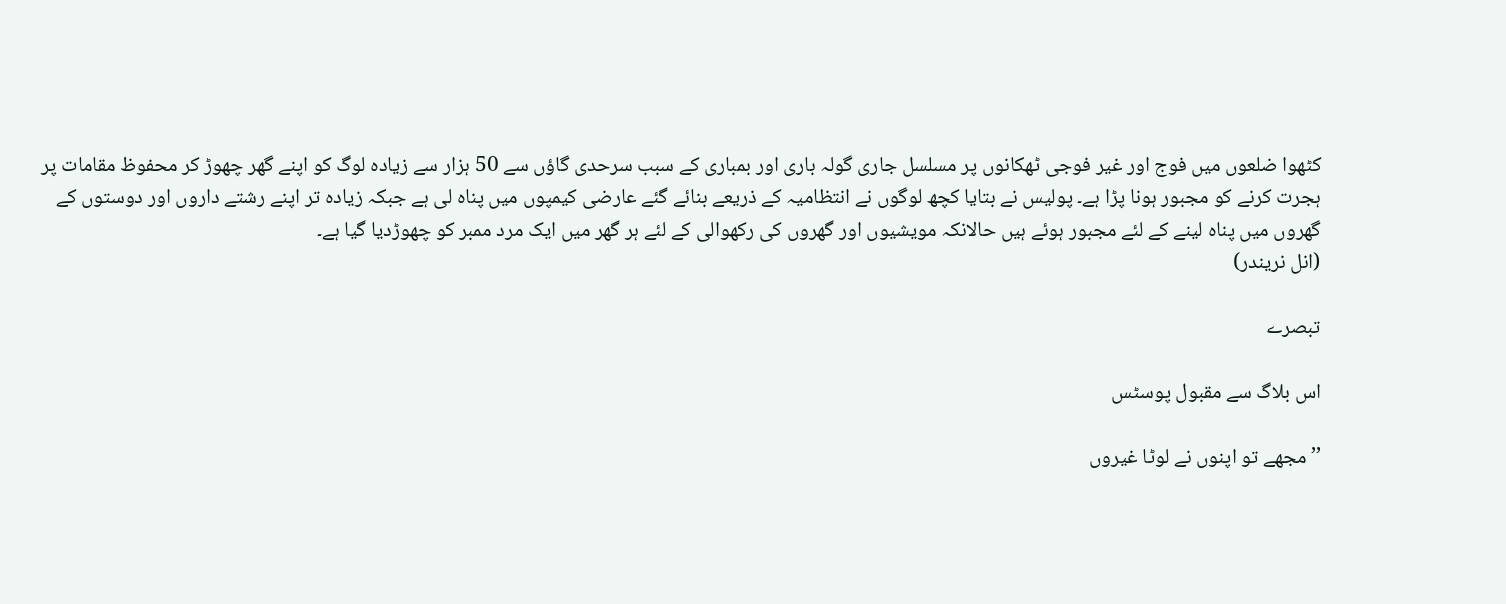کٹھوا ضلعوں میں فوج اور غیر فوجی ٹھکانوں پر مسلسل جاری گولہ باری اور بمباری کے سبب سرحدی گاؤں سے 50 ہزار سے زیادہ لوگ کو اپنے گھر چھوڑ کر محفوظ مقامات پر ہجرت کرنے کو مجبور ہونا پڑا ہے۔ پولیس نے بتایا کچھ لوگوں نے انتظامیہ کے ذریعے بنائے گئے عارضی کیمپوں میں پناہ لی ہے جبکہ زیادہ تر اپنے رشتے داروں اور دوستوں کے گھروں میں پناہ لینے کے لئے مجبور ہوئے ہیں حالانکہ مویشیوں اور گھروں کی رکھوالی کے لئے ہر گھر میں ایک مرد ممبر کو چھوڑدیا گیا ہے۔
(انل نریندر)

تبصرے

اس بلاگ سے مقبول پوسٹس

’’مجھے تو اپنوں نے لوٹا غیروں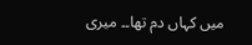میں کہاں دم تھا۔۔ میری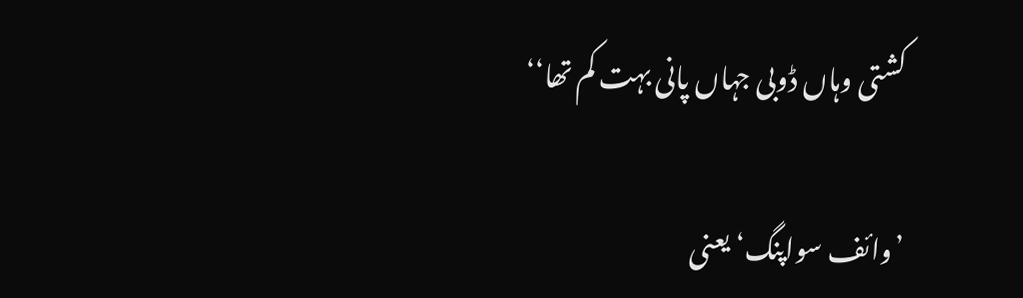کشتی وہاں ڈوبی جہاں پانی بہت کم تھا‘‘

’وائف سواپنگ‘ یعنی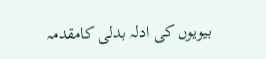بیویوں کی ادلہ بدلی کامقدمہ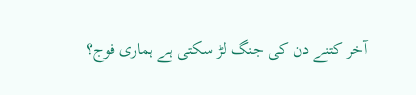آخر کتنے دن کی جنگ لڑ سکتی ہے ہماری فوج؟